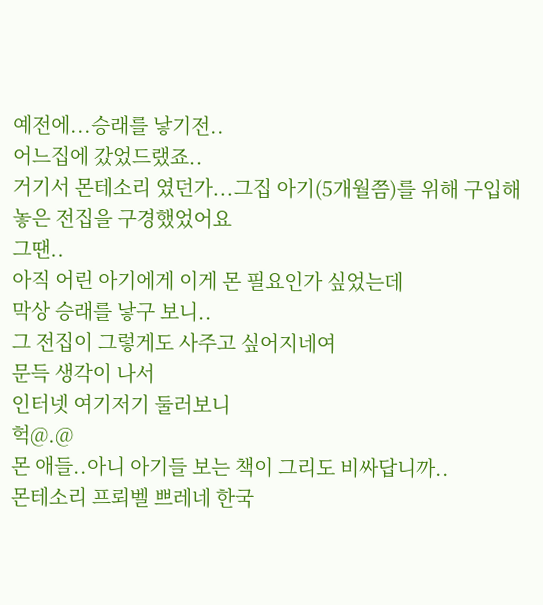예전에...승래를 낳기전..
어느집에 갔었드랬죠..
거기서 몬테소리 였던가...그집 아기(5개월쯤)를 위해 구입해 놓은 전집을 구경했었어요
그땐..
아직 어린 아기에게 이게 몬 필요인가 싶었는데
막상 승래를 낳구 보니..
그 전집이 그렇게도 사주고 싶어지네여
문득 생각이 나서
인터넷 여기저기 둘러보니
헉@.@
몬 애들..아니 아기들 보는 책이 그리도 비싸답니까..
몬테소리 프뢰벨 쁘레네 한국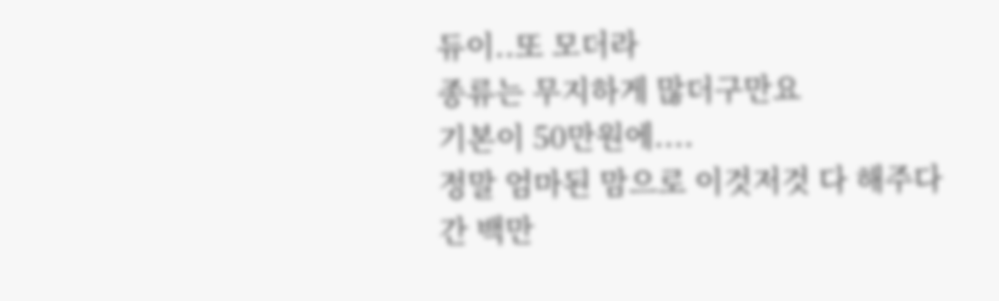듀이..또 모더라
종류는 무지하게 많더구만요
기본이 50만원에....
정말 엄마된 맘으로 이것저것 다 해주다간 백만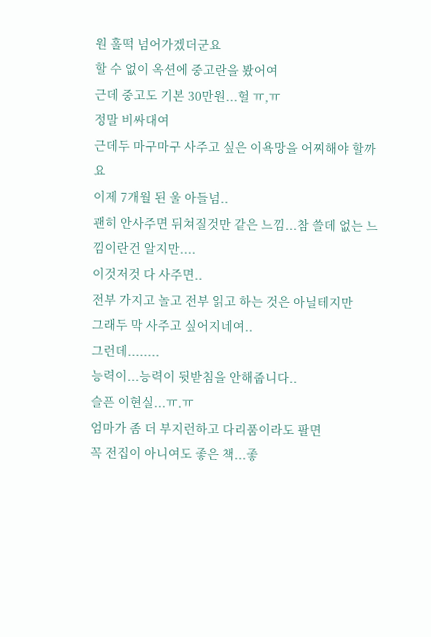원 훌떡 넘어가겠더군요
할 수 없이 옥션에 중고란을 봤어여
근데 중고도 기본 30만원...헐 ㅠ,ㅠ
정말 비싸대여
근데두 마구마구 사주고 싶은 이욕망을 어찌해야 할까요
이제 7개월 된 울 아들넘..
괜히 안사주면 뒤쳐질것만 같은 느낌...참 쓸데 없는 느낌이란건 알지만....
이것저것 다 사주면..
전부 가지고 놀고 전부 읽고 하는 것은 아닐테지만
그래두 막 사주고 싶어지네여..
그런데........
능력이...능력이 뒷받침을 안해줍니다..
슬픈 이현실...ㅠ.ㅠ
엄마가 좀 더 부지런하고 다리품이라도 팔면
꼭 전집이 아니여도 좋은 책...좋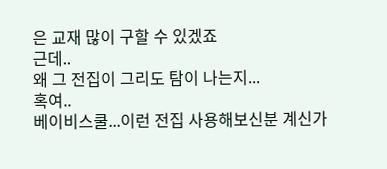은 교재 많이 구할 수 있겠죠
근데..
왜 그 전집이 그리도 탐이 나는지...
혹여..
베이비스쿨...이런 전집 사용해보신분 계신가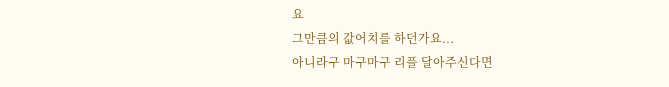요
그만큼의 값어치를 하던가요...
아니라구 마구마구 리플 달아주신다면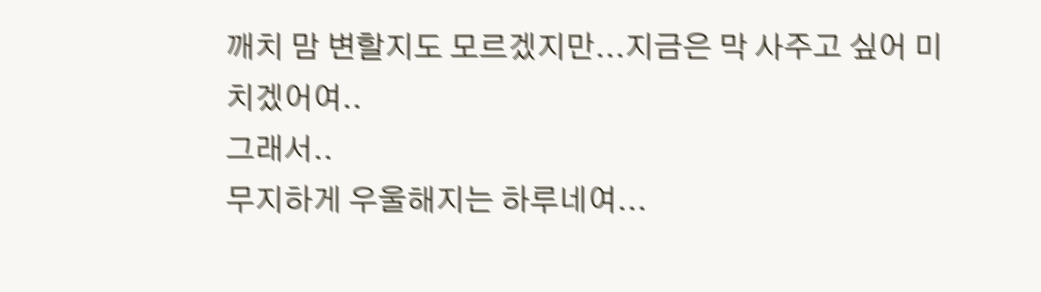깨치 맘 변할지도 모르겠지만...지금은 막 사주고 싶어 미치겠어여..
그래서..
무지하게 우울해지는 하루네여...